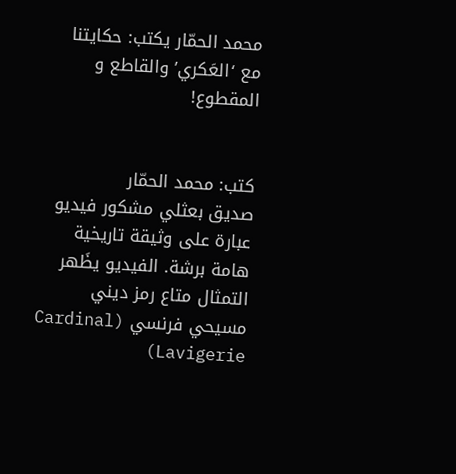محمد الحمّار يكتب: حكايتنا مع ‘العَكري’ والقاطع و المقطوع!


كتب: محمد الحمّار
صديق بعثلي مشكور فيديو عبارة على وثيقة تاريخية هامة برشة. الفيديو يظَهر التمثال متاع رمز ديني مسيحي فرنسي (Cardinal Lavigerie)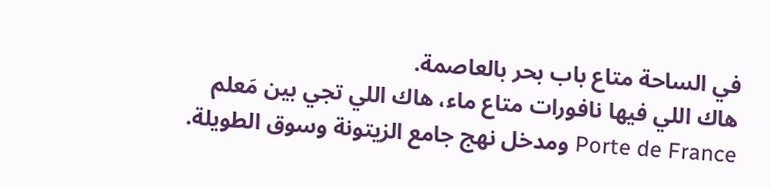في الساحة متاع باب بحر بالعاصمة.
هاك اللي فيها نافورات متاع ماء، هاك اللي تجي بين مَعلم Porte de France ومدخل نهج جامع الزيتونة وسوق الطويلة.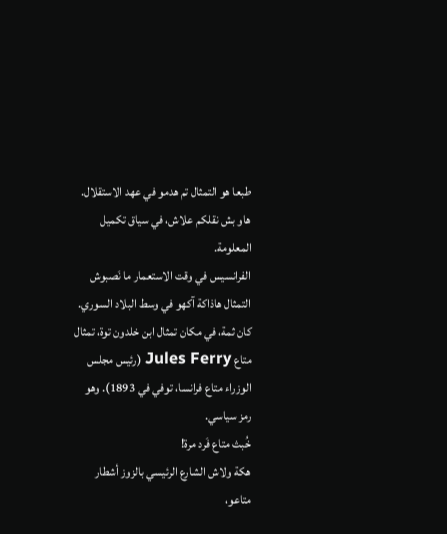طبعا هو التمثال تم هدمو في عهد الاستقلال. هاو بش نقلكم علاش، في سياق تكميل المعلومة.
الفرانسيس في وقت الاستعمار ما نَصبوش التمثال هاذاكة آكهو في وسط البلاد السوري. كان ثمة، في مكان تمثال ابن خلدون توة، تمثال متاع Jules Ferry (رئيس مجلس الوزراء متاع فرانسا، توفي في 1893). وهو رمز سياسي.
خُبث متاع فَرد مرة!
هكة ولاش الشارع الرئيسي بالزوز أشطار متاعو،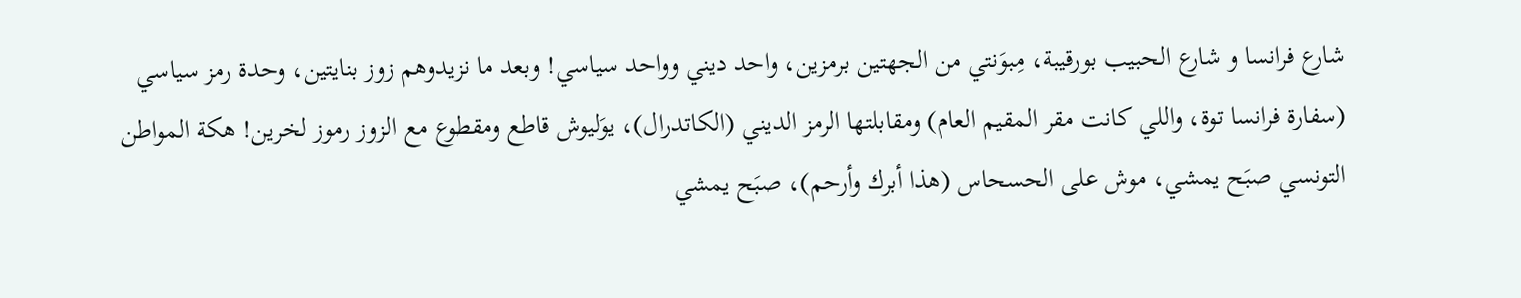شارع فرانسا و شارع الحبيب بورقيبة، مِبوَنتي من الجهتين برمزين، واحد ديني وواحد سياسي! وبعد ما نزيدوهم زوز بنايتين، وحدة رمز سياسي (سفارة فرانسا توة، واللي كانت مقر المقيم العام) ومقابلتها الرمز الديني (الكاتدرال)، يوَليوش قاطع ومقطوع مع الزوز رموز لخرين! هكة المواطن التونسي صبَح يمشي، موش على الحسحاس (هذا أبرك وأرحم)، صبَح يمشي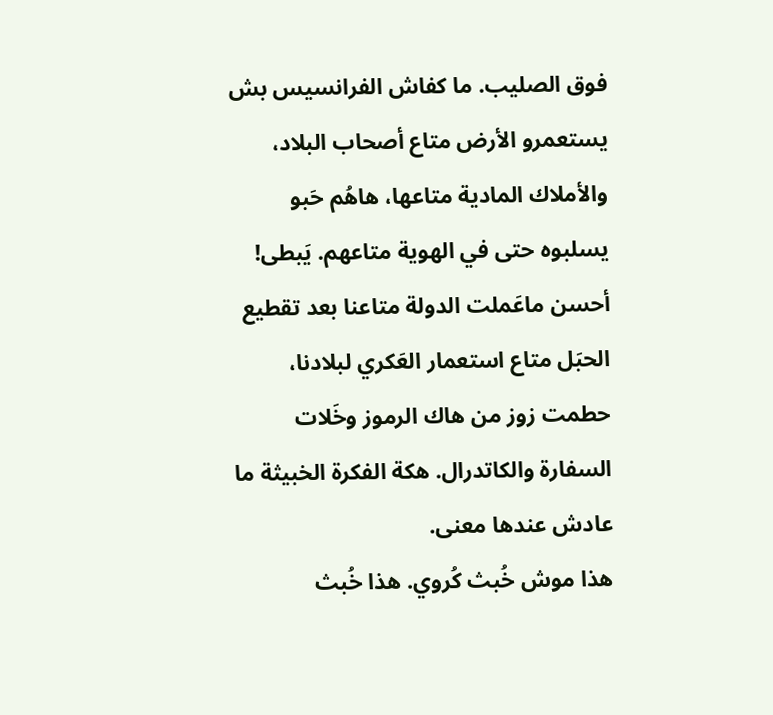فوق الصليب. ما كفاش الفرانسيس بش يستعمرو الأرض متاع أصحاب البلاد، والأملاك المادية متاعها، هاهُم حَبو يسلبوه حتى في الهوية متاعهم. يَبطى!
أحسن ماعَملت الدولة متاعنا بعد تقطيع الحبَل متاع استعمار العَكري لبلادنا، حطمت زوز من هاك الرموز وخَلات السفارة والكاتدرال. هكة الفكرة الخبيثة ما عادش عندها معنى.
هذا موش خُبث كُروي. هذا خُبث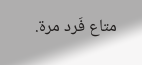متاع فَرد مرة.